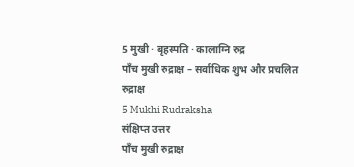5 मुखी · बृहस्पति · कालाग्नि रुद्र
पाँच मुखी रुद्राक्ष – सर्वाधिक शुभ और प्रचलित रुद्राक्ष
5 Mukhi Rudraksha
संक्षिप्त उत्तर
पाँच मुखी रुद्राक्ष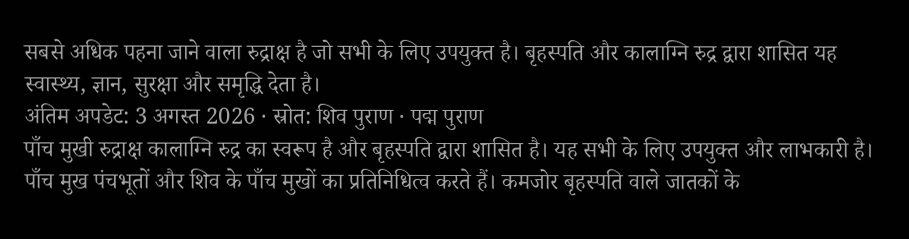सबसे अधिक पहना जाने वाला रुद्राक्ष है जो सभी के लिए उपयुक्त है। बृहस्पति और कालाग्नि रुद्र द्वारा शासित यह स्वास्थ्य, ज्ञान, सुरक्षा और समृद्धि देता है।
अंतिम अपडेट: 3 अगस्त 2026 · स्रोत: शिव पुराण · पद्म पुराण
पाँच मुखी रुद्राक्ष कालाग्नि रुद्र का स्वरूप है और बृहस्पति द्वारा शासित है। यह सभी के लिए उपयुक्त और लाभकारी है। पाँच मुख पंचभूतों और शिव के पाँच मुखों का प्रतिनिधित्व करते हैं। कमजोर बृहस्पति वाले जातकों के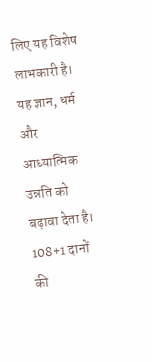लिए यह विशेष लाभकारी है। यह ज्ञान, धर्म और आध्यात्मिक उन्नति को बढ़ावा देता है। 108+1 दानों की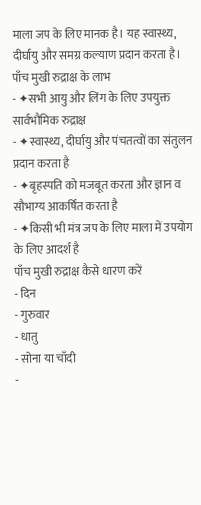माला जप के लिए मानक है। यह स्वास्थ्य, दीर्घायु और समग्र कल्याण प्रदान करता है।
पाँच मुखी रुद्राक्ष के लाभ
- ✦सभी आयु और लिंग के लिए उपयुक्त सार्वभौमिक रुद्राक्ष
- ✦स्वास्थ्य, दीर्घायु और पंचतत्वों का संतुलन प्रदान करता है
- ✦बृहस्पति को मजबूत करता और ज्ञान व सौभाग्य आकर्षित करता है
- ✦किसी भी मंत्र जप के लिए माला में उपयोग के लिए आदर्श है
पाँच मुखी रुद्राक्ष कैसे धारण करें
- दिन
- गुरुवार
- धातु
- सोना या चाँदी
-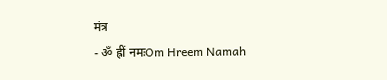मंत्र
- ॐ ह्रीं नमःOm Hreem Namah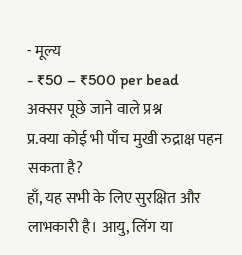- मूल्य
- ₹50 – ₹500 per bead
अक्सर पूछे जाने वाले प्रश्न
प्र.क्या कोई भी पाँच मुखी रुद्राक्ष पहन सकता है?
हाँ, यह सभी के लिए सुरक्षित और लाभकारी है। आयु, लिंग या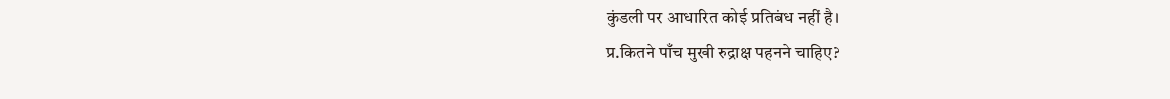कुंडली पर आधारित कोई प्रतिबंध नहीं है।
प्र.कितने पाँच मुखी रुद्राक्ष पहनने चाहिए?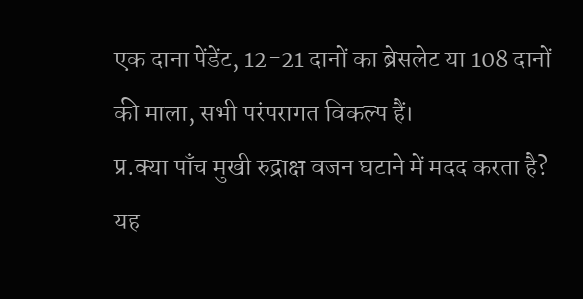एक दाना पेंडेंट, 12-21 दानों का ब्रेसलेट या 108 दानों की माला, सभी परंपरागत विकल्प हैं।
प्र.क्या पाँच मुखी रुद्राक्ष वजन घटाने में मदद करता है?
यह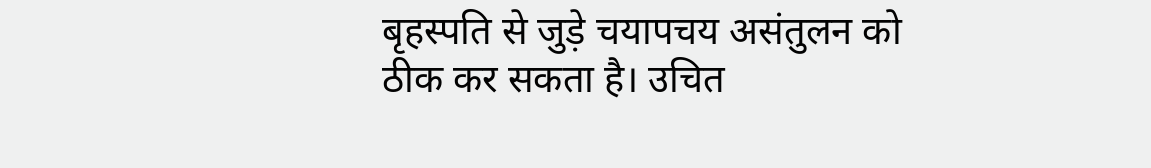बृहस्पति से जुड़े चयापचय असंतुलन को ठीक कर सकता है। उचित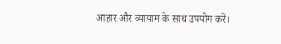आहार और व्यायाम के साथ उपयोग करें।